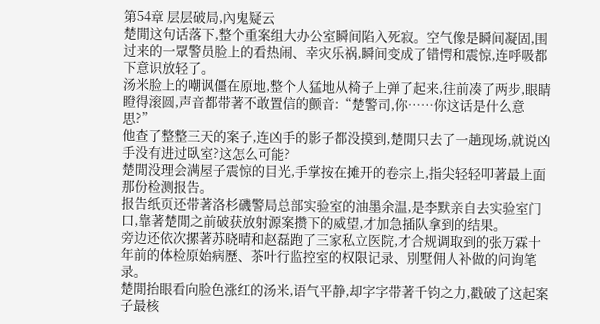第54章 层层破局,內鬼疑云
楚閒这句话落下,整个重案组大办公室瞬间陷入死寂。空气像是瞬间凝固,围过来的一眾警员脸上的看热闹、幸灾乐祸,瞬间变成了错愕和震惊,连呼吸都下意识放轻了。
汤米脸上的嘲讽僵在原地,整个人猛地从椅子上弹了起来,往前凑了两步,眼睛瞪得滚圆,声音都带著不敢置信的颤音:“楚警司,你……你这话是什么意思?”
他查了整整三天的案子,连凶手的影子都没摸到,楚閒只去了一趟现场,就说凶手没有进过臥室?这怎么可能?
楚閒没理会满屋子震惊的目光,手掌按在摊开的卷宗上,指尖轻轻叩著最上面那份检测报告。
报告纸页还带著洛杉磯警局总部实验室的油墨余温,是李默亲自去实验室门口,靠著楚閒之前破获放射源案攒下的威望,才加急插队拿到的结果。
旁边还依次摞著苏晓晴和赵磊跑了三家私立医院,才合规调取到的张万霖十年前的体检原始病歷、茶叶行监控室的权限记录、別墅佣人补做的问询笔录。
楚閒抬眼看向脸色涨红的汤米,语气平静,却字字带著千钧之力,戳破了这起案子最核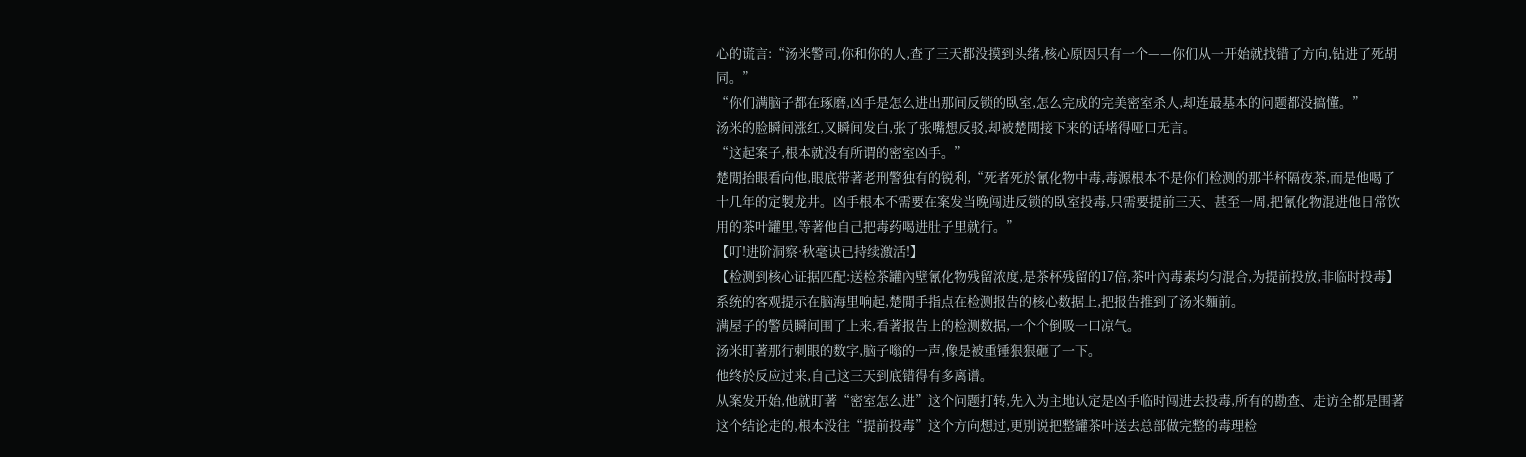心的谎言:“汤米警司,你和你的人,查了三天都没摸到头绪,核心原因只有一个——你们从一开始就找错了方向,钻进了死胡同。”
“你们满脑子都在琢磨,凶手是怎么进出那间反锁的臥室,怎么完成的完美密室杀人,却连最基本的问题都没搞懂。”
汤米的脸瞬间涨红,又瞬间发白,张了张嘴想反驳,却被楚閒接下来的话堵得哑口无言。
“这起案子,根本就没有所谓的密室凶手。”
楚閒抬眼看向他,眼底带著老刑警独有的锐利,“死者死於氰化物中毒,毒源根本不是你们检测的那半杯隔夜茶,而是他喝了十几年的定製龙井。凶手根本不需要在案发当晚闯进反锁的臥室投毒,只需要提前三天、甚至一周,把氰化物混进他日常饮用的茶叶罐里,等著他自己把毒药喝进肚子里就行。”
【叮!进阶洞察·秋毫诀已持续激活!】
【检测到核心证据匹配:送检茶罐內壁氰化物残留浓度,是茶杯残留的17倍,茶叶內毒素均匀混合,为提前投放,非临时投毒】
系统的客观提示在脑海里响起,楚閒手指点在检测报告的核心数据上,把报告推到了汤米麵前。
满屋子的警员瞬间围了上来,看著报告上的检测数据,一个个倒吸一口凉气。
汤米盯著那行刺眼的数字,脑子嗡的一声,像是被重锤狠狠砸了一下。
他终於反应过来,自己这三天到底错得有多离谱。
从案发开始,他就盯著“密室怎么进”这个问题打转,先入为主地认定是凶手临时闯进去投毒,所有的勘查、走访全都是围著这个结论走的,根本没往“提前投毒”这个方向想过,更別说把整罐茶叶送去总部做完整的毒理检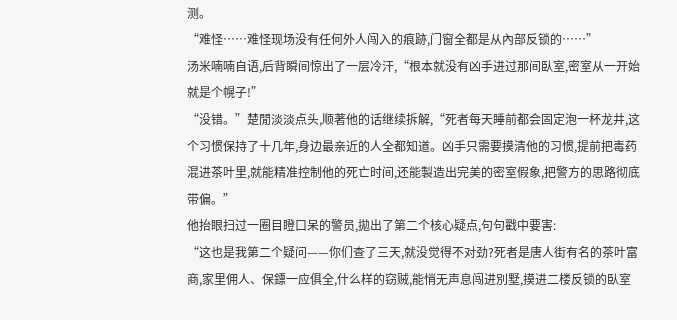测。
“难怪……难怪现场没有任何外人闯入的痕跡,门窗全都是从內部反锁的……”
汤米喃喃自语,后背瞬间惊出了一层冷汗,“根本就没有凶手进过那间臥室,密室从一开始就是个幌子!”
“没错。”楚閒淡淡点头,顺著他的话继续拆解,“死者每天睡前都会固定泡一杯龙井,这个习惯保持了十几年,身边最亲近的人全都知道。凶手只需要摸清他的习惯,提前把毒药混进茶叶里,就能精准控制他的死亡时间,还能製造出完美的密室假象,把警方的思路彻底带偏。”
他抬眼扫过一圈目瞪口呆的警员,拋出了第二个核心疑点,句句戳中要害:
“这也是我第二个疑问——你们查了三天,就没觉得不对劲?死者是唐人街有名的茶叶富商,家里佣人、保鏢一应俱全,什么样的窃贼,能悄无声息闯进別墅,摸进二楼反锁的臥室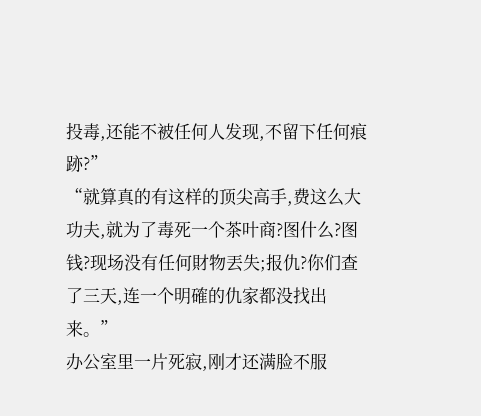投毒,还能不被任何人发现,不留下任何痕跡?”
“就算真的有这样的顶尖高手,费这么大功夫,就为了毒死一个茶叶商?图什么?图钱?现场没有任何財物丟失;报仇?你们查了三天,连一个明確的仇家都没找出来。”
办公室里一片死寂,刚才还满脸不服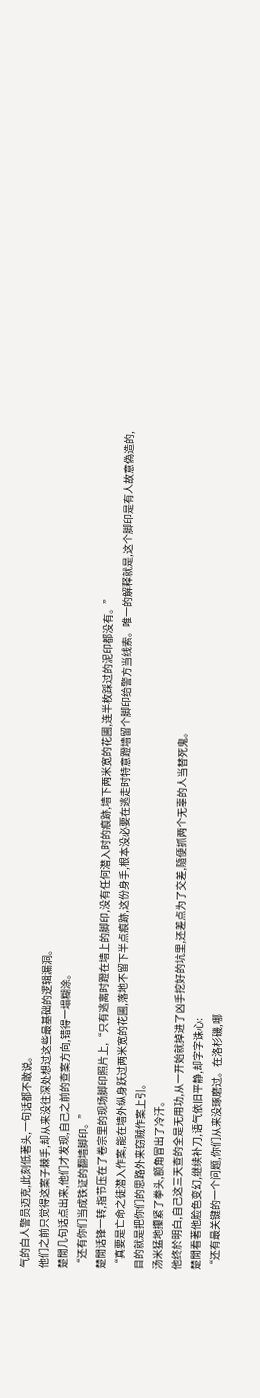气的白人警员迈克,此刻低著头,一句话都不敢说。
他们之前只觉得这案子棘手,却从来没往深处想过这些最基础的逻辑漏洞。
楚閒几句话点出来,他们才发现,自己之前的查案方向,错得一塌糊涂。
“还有你们当成铁证的翻墙脚印。”
楚閒话锋一转,指节压在了卷宗里的现场脚印照片上,“只有逃离时蹬在墙上的脚印,没有任何潜入时的痕跡,墙下两米宽的花圃,连半枚踩过的泥印都没有。”
“真要是亡命之徒潜入作案,能在墙外纵身跃过两米宽的花圃,落地不留下半点痕跡,这份身手,根本没必要在逃走时特意蹬墙留个脚印给警方当线索。唯一的解释就是,这个脚印是有人故意偽造的,目的就是把你们的思路外来窃贼作案上引。
汤米猛地攥紧了拳头,额角冒出了冷汗。
他终於明白,自己这三天查的全是无用功,从一开始就掉进了凶手挖好的坑里,还差点为了交差,隨便抓两个无辜的人当替死鬼。
楚閒看著他脸色变幻,继续补刀,语气依旧平静,却字字诛心:
“还有最关键的一个问题,你们从来没琢磨过。在洛杉磯,哪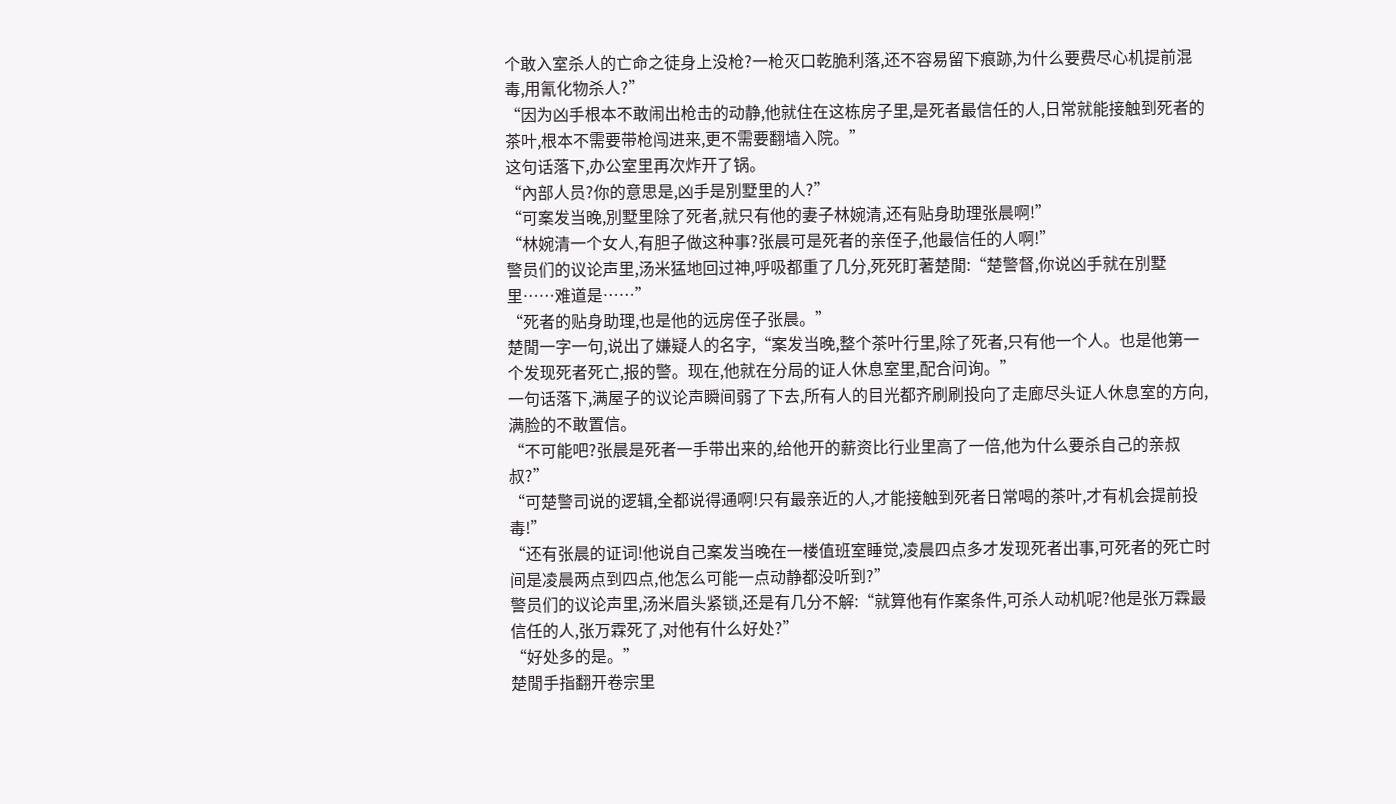个敢入室杀人的亡命之徒身上没枪?一枪灭口乾脆利落,还不容易留下痕跡,为什么要费尽心机提前混毒,用氰化物杀人?”
“因为凶手根本不敢闹出枪击的动静,他就住在这栋房子里,是死者最信任的人,日常就能接触到死者的茶叶,根本不需要带枪闯进来,更不需要翻墙入院。”
这句话落下,办公室里再次炸开了锅。
“內部人员?你的意思是,凶手是別墅里的人?”
“可案发当晚,別墅里除了死者,就只有他的妻子林婉清,还有贴身助理张晨啊!”
“林婉清一个女人,有胆子做这种事?张晨可是死者的亲侄子,他最信任的人啊!”
警员们的议论声里,汤米猛地回过神,呼吸都重了几分,死死盯著楚閒:“楚警督,你说凶手就在別墅里……难道是……”
“死者的贴身助理,也是他的远房侄子张晨。”
楚閒一字一句,说出了嫌疑人的名字,“案发当晚,整个茶叶行里,除了死者,只有他一个人。也是他第一个发现死者死亡,报的警。现在,他就在分局的证人休息室里,配合问询。”
一句话落下,满屋子的议论声瞬间弱了下去,所有人的目光都齐刷刷投向了走廊尽头证人休息室的方向,满脸的不敢置信。
“不可能吧?张晨是死者一手带出来的,给他开的薪资比行业里高了一倍,他为什么要杀自己的亲叔叔?”
“可楚警司说的逻辑,全都说得通啊!只有最亲近的人,才能接触到死者日常喝的茶叶,才有机会提前投毒!”
“还有张晨的证词!他说自己案发当晚在一楼值班室睡觉,凌晨四点多才发现死者出事,可死者的死亡时间是凌晨两点到四点,他怎么可能一点动静都没听到?”
警员们的议论声里,汤米眉头紧锁,还是有几分不解:“就算他有作案条件,可杀人动机呢?他是张万霖最信任的人,张万霖死了,对他有什么好处?”
“好处多的是。”
楚閒手指翻开卷宗里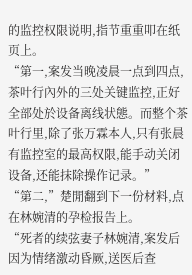的监控权限说明,指节重重叩在纸页上。
“第一,案发当晚凌晨一点到四点,茶叶行內外的三处关键监控,正好全部处於设备离线状態。而整个茶叶行里,除了张万霖本人,只有张晨有监控室的最高权限,能手动关闭设备,还能抹除操作记录。”
“第二,”楚閒翻到下一份材料,点在林婉清的孕检报告上。
“死者的续弦妻子林婉清,案发后因为情绪激动昏厥,送医后查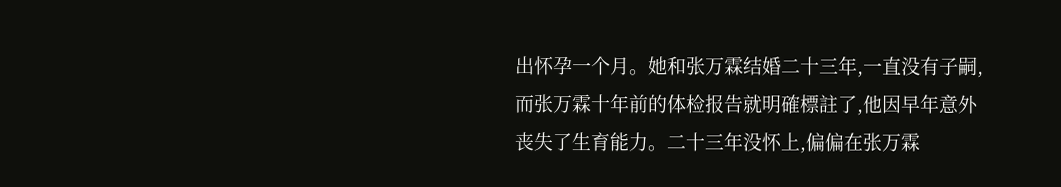出怀孕一个月。她和张万霖结婚二十三年,一直没有子嗣,而张万霖十年前的体检报告就明確標註了,他因早年意外丧失了生育能力。二十三年没怀上,偏偏在张万霖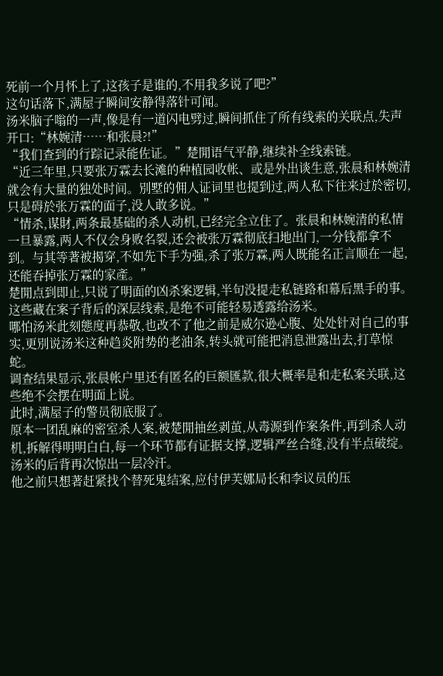死前一个月怀上了,这孩子是谁的,不用我多说了吧?”
这句话落下,满屋子瞬间安静得落针可闻。
汤米脑子嗡的一声,像是有一道闪电劈过,瞬间抓住了所有线索的关联点,失声开口:“林婉清……和张晨?!”
“我们查到的行踪记录能佐证。”楚閒语气平静,继续补全线索链。
“近三年里,只要张万霖去长滩的种植园收帐、或是外出谈生意,张晨和林婉清就会有大量的独处时间。別墅的佣人证词里也提到过,两人私下往来过於密切,只是碍於张万霖的面子,没人敢多说。”
“情杀,谋財,两条最基础的杀人动机,已经完全立住了。张晨和林婉清的私情一旦暴露,两人不仅会身败名裂,还会被张万霖彻底扫地出门,一分钱都拿不到。与其等著被揭穿,不如先下手为强,杀了张万霖,两人既能名正言顺在一起,还能吞掉张万霖的家產。”
楚閒点到即止,只说了明面的凶杀案逻辑,半句没提走私链路和幕后黑手的事。
这些藏在案子背后的深层线索,是绝不可能轻易透露给汤米。
哪怕汤米此刻態度再恭敬,也改不了他之前是威尔逊心腹、处处针对自己的事实,更別说汤米这种趋炎附势的老油条,转头就可能把消息泄露出去,打草惊蛇。
调查结果显示,张晨帐户里还有匿名的巨额匯款,很大概率是和走私案关联,这些绝不会摆在明面上说。
此时,满屋子的警员彻底服了。
原本一团乱麻的密室杀人案,被楚閒抽丝剥茧,从毒源到作案条件,再到杀人动机,拆解得明明白白,每一个环节都有证据支撑,逻辑严丝合缝,没有半点破绽。
汤米的后背再次惊出一层冷汗。
他之前只想著赶紧找个替死鬼结案,应付伊芙娜局长和李议员的压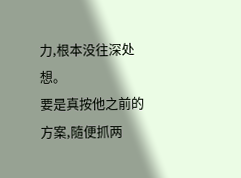力,根本没往深处想。
要是真按他之前的方案,隨便抓两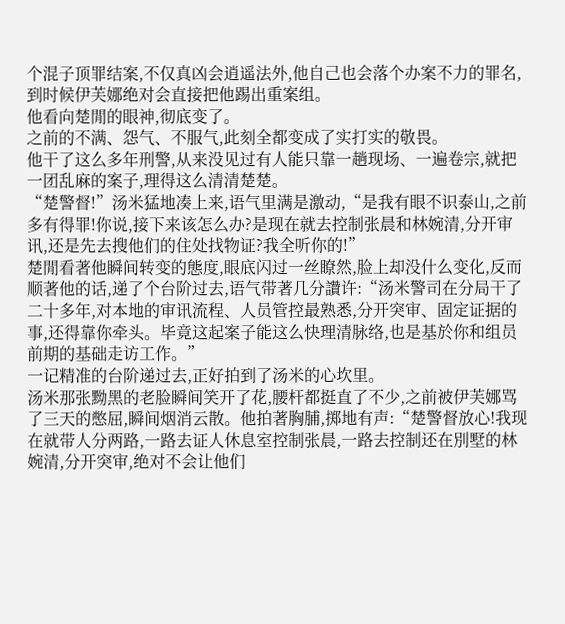个混子顶罪结案,不仅真凶会逍遥法外,他自己也会落个办案不力的罪名,到时候伊芙娜绝对会直接把他踢出重案组。
他看向楚閒的眼神,彻底变了。
之前的不满、怨气、不服气,此刻全都变成了实打实的敬畏。
他干了这么多年刑警,从来没见过有人能只靠一趟现场、一遍卷宗,就把一团乱麻的案子,理得这么清清楚楚。
“楚警督!”汤米猛地凑上来,语气里满是激动,“是我有眼不识泰山,之前多有得罪!你说,接下来该怎么办?是现在就去控制张晨和林婉清,分开审讯,还是先去搜他们的住处找物证?我全听你的!”
楚閒看著他瞬间转变的態度,眼底闪过一丝瞭然,脸上却没什么变化,反而顺著他的话,递了个台阶过去,语气带著几分讚许:“汤米警司在分局干了二十多年,对本地的审讯流程、人员管控最熟悉,分开突审、固定证据的事,还得靠你牵头。毕竟这起案子能这么快理清脉络,也是基於你和组员前期的基础走访工作。”
一记精准的台阶递过去,正好拍到了汤米的心坎里。
汤米那张黝黑的老脸瞬间笑开了花,腰杆都挺直了不少,之前被伊芙娜骂了三天的憋屈,瞬间烟消云散。他拍著胸脯,掷地有声:“楚警督放心!我现在就带人分两路,一路去证人休息室控制张晨,一路去控制还在別墅的林婉清,分开突审,绝对不会让他们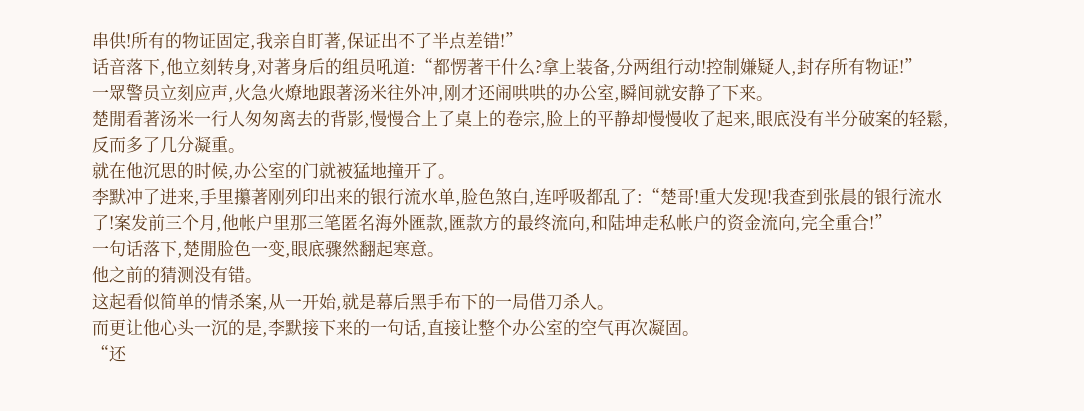串供!所有的物证固定,我亲自盯著,保证出不了半点差错!”
话音落下,他立刻转身,对著身后的组员吼道:“都愣著干什么?拿上装备,分两组行动!控制嫌疑人,封存所有物证!”
一眾警员立刻应声,火急火燎地跟著汤米往外冲,刚才还闹哄哄的办公室,瞬间就安静了下来。
楚閒看著汤米一行人匆匆离去的背影,慢慢合上了桌上的卷宗,脸上的平静却慢慢收了起来,眼底没有半分破案的轻鬆,反而多了几分凝重。
就在他沉思的时候,办公室的门就被猛地撞开了。
李默冲了进来,手里攥著刚列印出来的银行流水单,脸色煞白,连呼吸都乱了:“楚哥!重大发现!我查到张晨的银行流水了!案发前三个月,他帐户里那三笔匿名海外匯款,匯款方的最终流向,和陆坤走私帐户的资金流向,完全重合!”
一句话落下,楚閒脸色一变,眼底骤然翻起寒意。
他之前的猜测没有错。
这起看似简单的情杀案,从一开始,就是幕后黑手布下的一局借刀杀人。
而更让他心头一沉的是,李默接下来的一句话,直接让整个办公室的空气再次凝固。
“还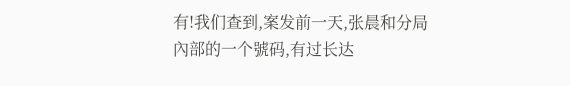有!我们查到,案发前一天,张晨和分局內部的一个號码,有过长达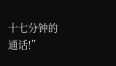十七分钟的通话!”